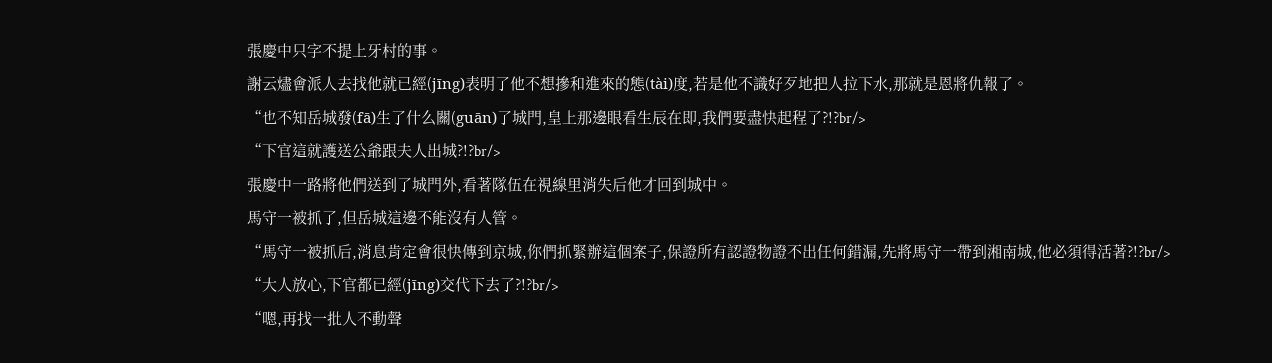張慶中只字不提上牙村的事。
謝云燼會派人去找他就已經(jīng)表明了他不想摻和進來的態(tài)度,若是他不識好歹地把人拉下水,那就是恩將仇報了。
“也不知岳城發(fā)生了什么關(guān)了城門,皇上那邊眼看生辰在即,我們要盡快起程了?!?br/>
“下官這就護送公爺跟夫人出城?!?br/>
張慶中一路將他們送到了城門外,看著隊伍在視線里消失后他才回到城中。
馬守一被抓了,但岳城這邊不能沒有人管。
“馬守一被抓后,消息肯定會很快傳到京城,你們抓緊辦這個案子,保證所有認證物證不出任何錯漏,先將馬守一帶到湘南城,他必須得活著?!?br/>
“大人放心,下官都已經(jīng)交代下去了?!?br/>
“嗯,再找一批人不動聲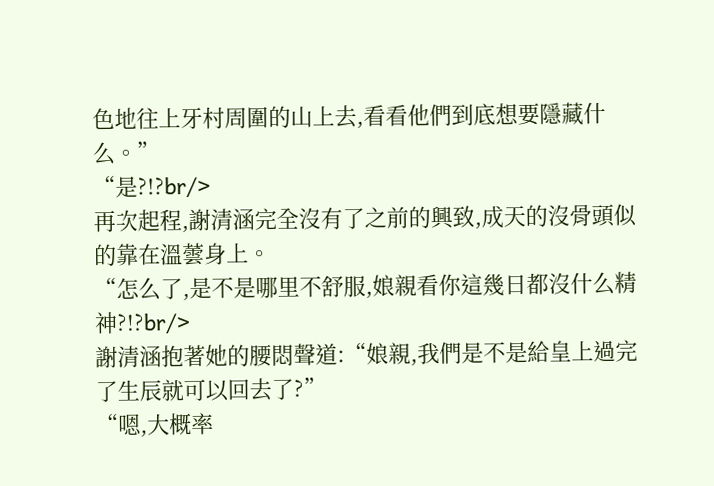色地往上牙村周圍的山上去,看看他們到底想要隱藏什么。”
“是?!?br/>
再次起程,謝清涵完全沒有了之前的興致,成天的沒骨頭似的靠在溫蕓身上。
“怎么了,是不是哪里不舒服,娘親看你這幾日都沒什么精神?!?br/>
謝清涵抱著她的腰悶聲道:“娘親,我們是不是給皇上過完了生辰就可以回去了?”
“嗯,大概率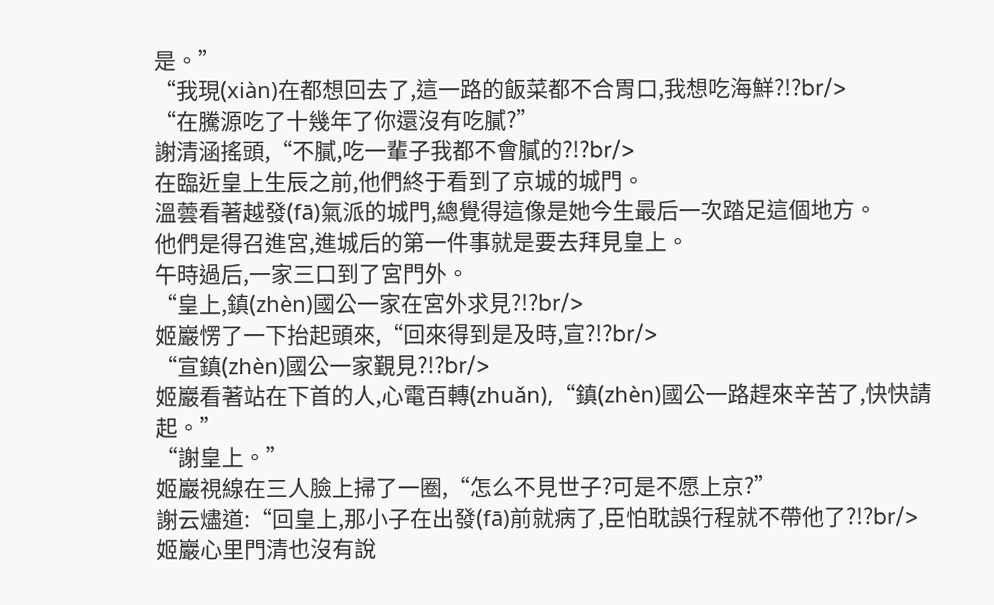是。”
“我現(xiàn)在都想回去了,這一路的飯菜都不合胃口,我想吃海鮮?!?br/>
“在騰源吃了十幾年了你還沒有吃膩?”
謝清涵搖頭,“不膩,吃一輩子我都不會膩的?!?br/>
在臨近皇上生辰之前,他們終于看到了京城的城門。
溫蕓看著越發(fā)氣派的城門,總覺得這像是她今生最后一次踏足這個地方。
他們是得召進宮,進城后的第一件事就是要去拜見皇上。
午時過后,一家三口到了宮門外。
“皇上,鎮(zhèn)國公一家在宮外求見?!?br/>
姬巖愣了一下抬起頭來,“回來得到是及時,宣?!?br/>
“宣鎮(zhèn)國公一家覲見?!?br/>
姬巖看著站在下首的人,心電百轉(zhuǎn),“鎮(zhèn)國公一路趕來辛苦了,快快請起。”
“謝皇上。”
姬巖視線在三人臉上掃了一圈,“怎么不見世子?可是不愿上京?”
謝云燼道:“回皇上,那小子在出發(fā)前就病了,臣怕耽誤行程就不帶他了?!?br/>
姬巖心里門清也沒有說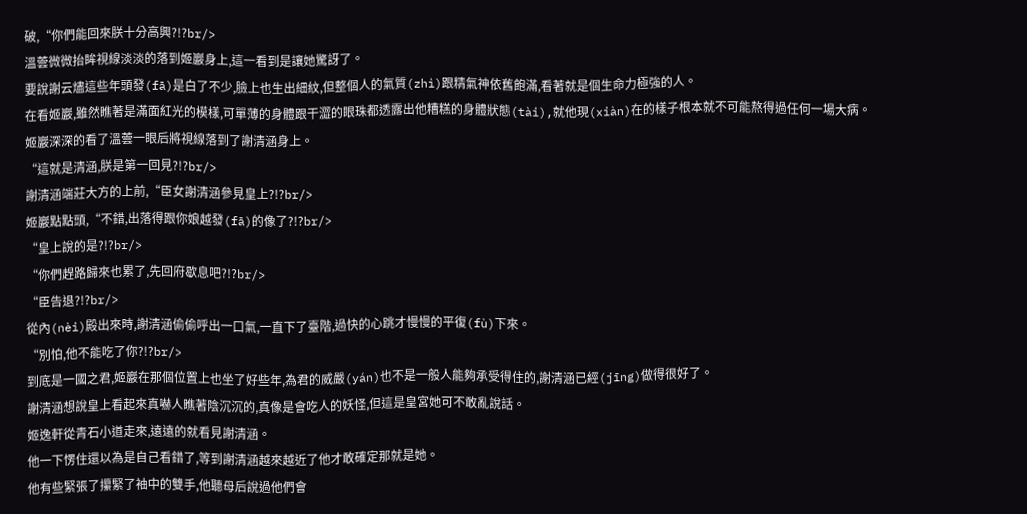破,“你們能回來朕十分高興?!?br/>
溫蕓微微抬眸視線淡淡的落到姬巖身上,這一看到是讓她驚訝了。
要說謝云燼這些年頭發(fā)是白了不少,臉上也生出細紋,但整個人的氣質(zhì)跟精氣神依舊飽滿,看著就是個生命力極強的人。
在看姬巖,雖然瞧著是滿面紅光的模樣,可單薄的身體跟干澀的眼珠都透露出他糟糕的身體狀態(tài),就他現(xiàn)在的樣子根本就不可能熬得過任何一場大病。
姬巖深深的看了溫蕓一眼后將視線落到了謝清涵身上。
“這就是清涵,朕是第一回見?!?br/>
謝清涵端莊大方的上前,“臣女謝清涵參見皇上?!?br/>
姬巖點點頭,“不錯,出落得跟你娘越發(fā)的像了?!?br/>
“皇上說的是?!?br/>
“你們趕路歸來也累了,先回府歇息吧?!?br/>
“臣告退?!?br/>
從內(nèi)殿出來時,謝清涵偷偷呼出一口氣,一直下了臺階,過快的心跳才慢慢的平復(fù)下來。
“別怕,他不能吃了你?!?br/>
到底是一國之君,姬巖在那個位置上也坐了好些年,為君的威嚴(yán)也不是一般人能夠承受得住的,謝清涵已經(jīng)做得很好了。
謝清涵想說皇上看起來真嚇人瞧著陰沉沉的,真像是會吃人的妖怪,但這是皇宮她可不敢亂說話。
姬逸軒從青石小道走來,遠遠的就看見謝清涵。
他一下愣住還以為是自己看錯了,等到謝清涵越來越近了他才敢確定那就是她。
他有些緊張了攥緊了袖中的雙手,他聽母后說過他們會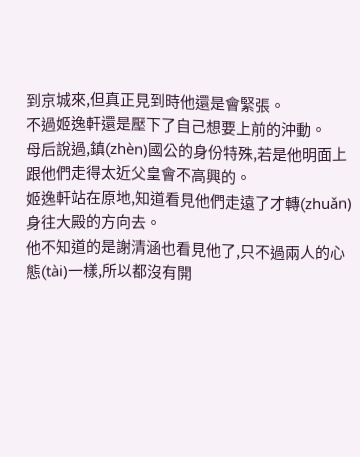到京城來,但真正見到時他還是會緊張。
不過姬逸軒還是壓下了自己想要上前的沖動。
母后說過,鎮(zhèn)國公的身份特殊,若是他明面上跟他們走得太近父皇會不高興的。
姬逸軒站在原地,知道看見他們走遠了才轉(zhuǎn)身往大殿的方向去。
他不知道的是謝清涵也看見他了,只不過兩人的心態(tài)一樣,所以都沒有開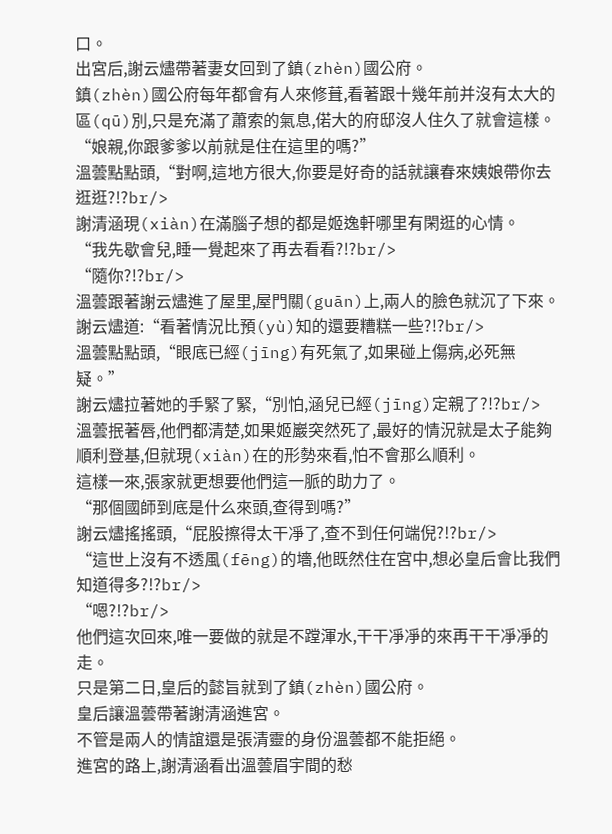口。
出宮后,謝云燼帶著妻女回到了鎮(zhèn)國公府。
鎮(zhèn)國公府每年都會有人來修葺,看著跟十幾年前并沒有太大的區(qū)別,只是充滿了蕭索的氣息,偌大的府邸沒人住久了就會這樣。
“娘親,你跟爹爹以前就是住在這里的嗎?”
溫蕓點點頭,“對啊,這地方很大,你要是好奇的話就讓春來姨娘帶你去逛逛?!?br/>
謝清涵現(xiàn)在滿腦子想的都是姬逸軒哪里有閑逛的心情。
“我先歇會兒,睡一覺起來了再去看看?!?br/>
“隨你?!?br/>
溫蕓跟著謝云燼進了屋里,屋門關(guān)上,兩人的臉色就沉了下來。
謝云燼道:“看著情況比預(yù)知的還要糟糕一些?!?br/>
溫蕓點點頭,“眼底已經(jīng)有死氣了,如果碰上傷病,必死無疑。”
謝云燼拉著她的手緊了緊,“別怕,涵兒已經(jīng)定親了?!?br/>
溫蕓抿著唇,他們都清楚,如果姬巖突然死了,最好的情況就是太子能夠順利登基,但就現(xiàn)在的形勢來看,怕不會那么順利。
這樣一來,張家就更想要他們這一脈的助力了。
“那個國師到底是什么來頭,查得到嗎?”
謝云燼搖搖頭,“屁股擦得太干凈了,查不到任何端倪?!?br/>
“這世上沒有不透風(fēng)的墻,他既然住在宮中,想必皇后會比我們知道得多?!?br/>
“嗯?!?br/>
他們這次回來,唯一要做的就是不蹚渾水,干干凈凈的來再干干凈凈的走。
只是第二日,皇后的懿旨就到了鎮(zhèn)國公府。
皇后讓溫蕓帶著謝清涵進宮。
不管是兩人的情誼還是張清靈的身份溫蕓都不能拒絕。
進宮的路上,謝清涵看出溫蕓眉宇間的愁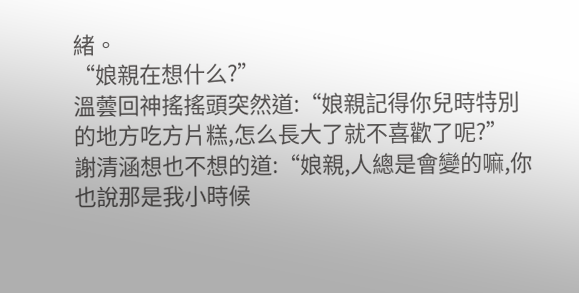緒。
“娘親在想什么?”
溫蕓回神搖搖頭突然道:“娘親記得你兒時特別的地方吃方片糕,怎么長大了就不喜歡了呢?”
謝清涵想也不想的道:“娘親,人總是會變的嘛,你也說那是我小時候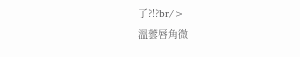了?!?br/>
溫蕓唇角微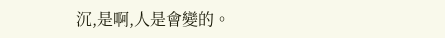沉,是啊,人是會變的。